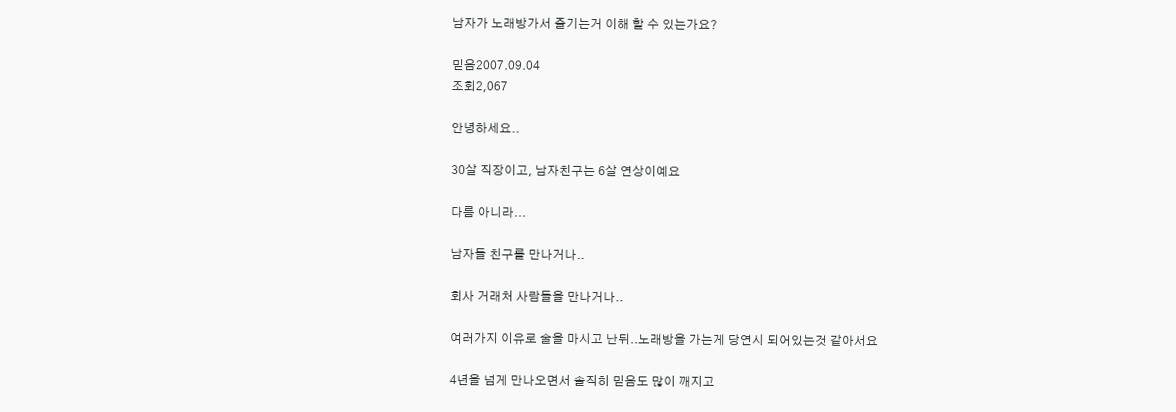남자가 노래방가서 즐기는거 이해 할 수 있는가요?

믿음2007.09.04
조회2,067

안녕하세요..

30살 직장이고, 남자친구는 6살 연상이예요

다름 아니라...

남자들 친구를 만나거나..

회사 거래처 사람들을 만나거나..

여러가지 이유로 술을 마시고 난뒤..노래방을 가는게 당연시 되어있는것 같아서요

4년을 넘게 만나오면서 솔직히 믿음도 많이 깨지고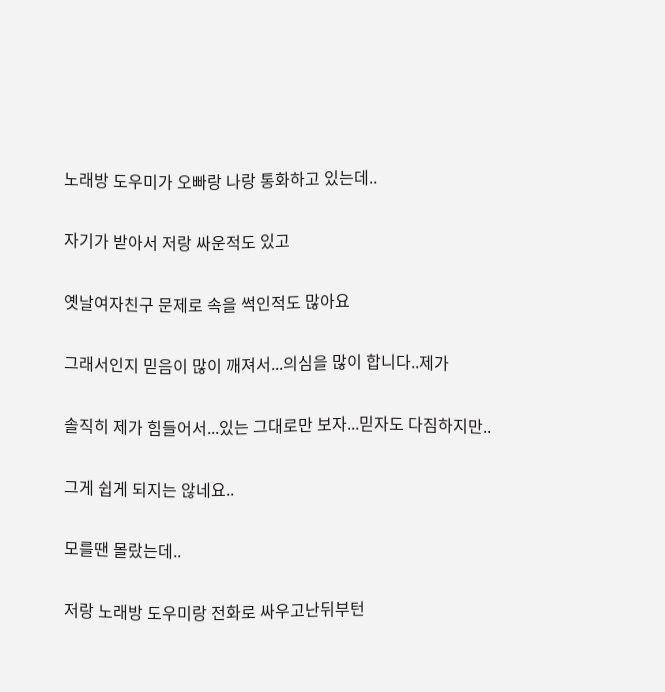노래방 도우미가 오빠랑 나랑 통화하고 있는데..

자기가 받아서 저랑 싸운적도 있고

옛날여자친구 문제로 속을 썩인적도 많아요

그래서인지 믿음이 많이 깨져서...의심을 많이 합니다..제가

솔직히 제가 힘들어서...있는 그대로만 보자...믿자도 다짐하지만..

그게 쉽게 되지는 않네요..

모를땐 몰랐는데..

저랑 노래방 도우미랑 전화로 싸우고난뒤부턴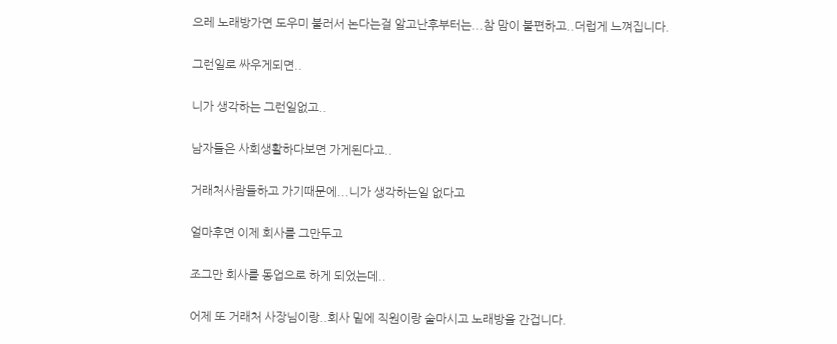으레 노래방가면 도우미 불러서 논다는걸 알고난후부터는...참 맘이 불편하고..더럽게 느껴집니다.

그런일로 싸우게되면..

니가 생각하는 그런일없고..

남자들은 사회생활하다보면 가게된다고..

거래처사람들하고 가기때문에...니가 생각하는일 없다고

얼마후면 이제 회사를 그만두고

조그만 회사를 동업으로 하게 되었는데..

어제 또 거래처 사장님이랑..회사 밑에 직원이랑 술마시고 노래방을 간겁니다.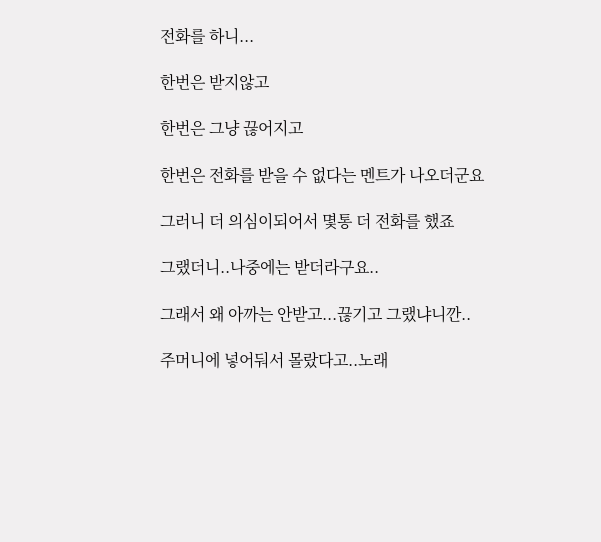전화를 하니...

한번은 받지않고

한번은 그냥 끊어지고

한번은 전화를 받을 수 없다는 멘트가 나오더군요

그러니 더 의심이되어서 몇통 더 전화를 했죠

그랬더니..나중에는 받더라구요..

그래서 왜 아까는 안받고...끊기고 그랬냐니깐..

주머니에 넣어둬서 몰랐다고..노래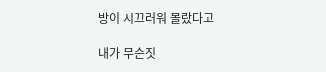방이 시끄러워 몰랐다고

내가 무슨짓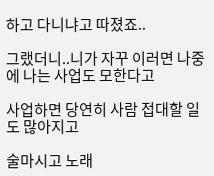하고 다니냐고 따졌죠..

그랬더니..니가 자꾸 이러면 나중에 나는 사업도 모한다고

사업하면 당연히 사람 접대할 일도 많아지고

술마시고 노래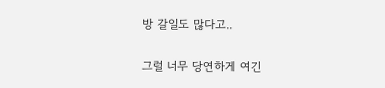방 갈일도 많다고..

그럴 너무 당연하게 여긴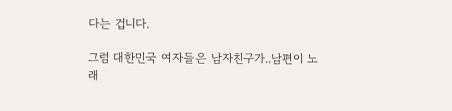다는 겁니다.

그럼 대한민국 여자들은 남자친구가..남편이 노래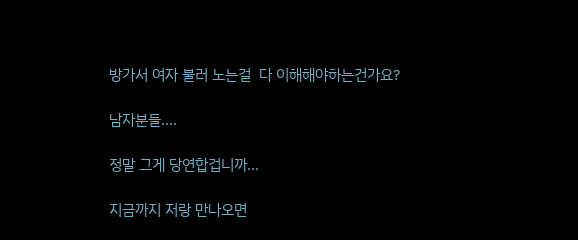방가서 여자 불러 노는걸  다 이해해야하는건가요?

남자분들....

정말 그게 당연합겁니까...

지금까지 저랑 만나오면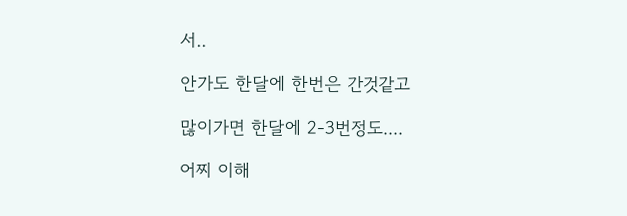서..

안가도 한달에 한번은 간것같고

많이가면 한달에 2-3번정도....

어찌 이해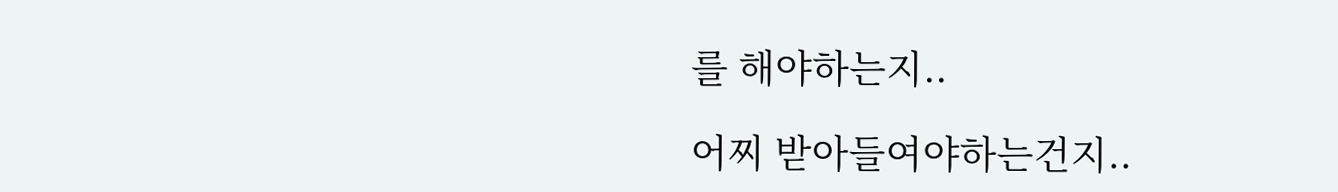를 해야하는지..

어찌 받아들여야하는건지..